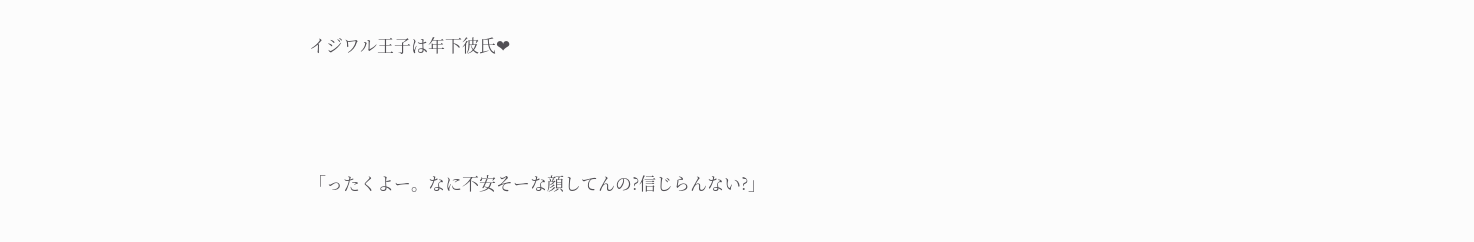イジワル王子は年下彼氏❤



「ったくよー。なに不安そーな顔してんの?信じらんない?」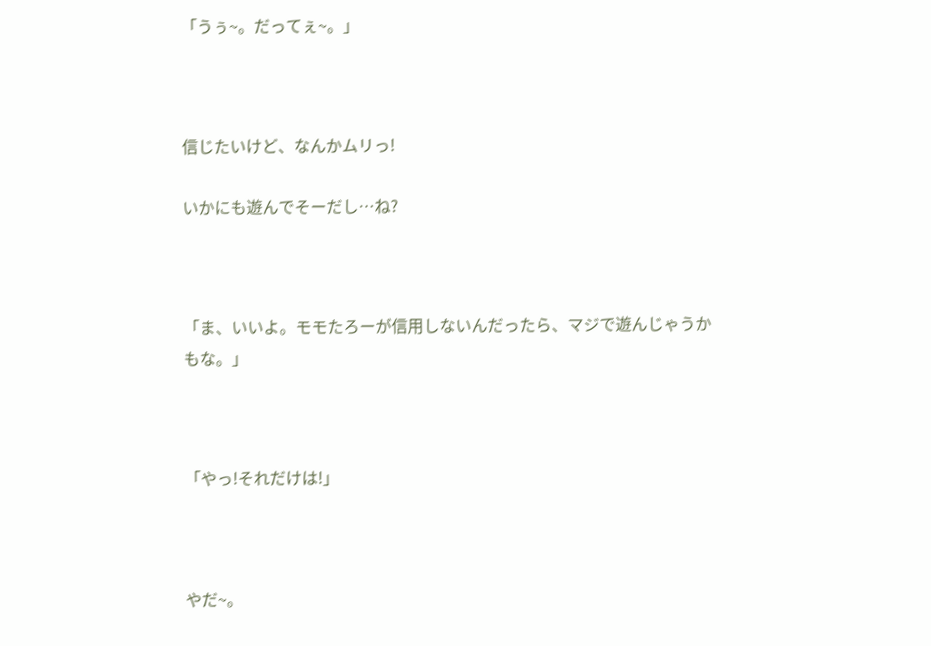「うぅ~。だってぇ~。」



信じたいけど、なんかムリっ!

いかにも遊んでそーだし…ね?



「ま、いいよ。モモたろーが信用しないんだったら、マジで遊んじゃうかもな。」



「やっ!それだけは!」



やだ~。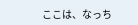ここは、なっち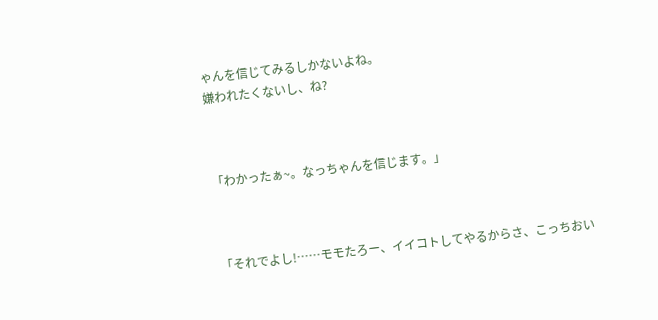ゃんを信じてみるしかないよね。
嫌われたくないし、ね?



「わかったぁ~。なっちゃんを信じます。」



「それでよし!……モモたろー、イイコトしてやるからさ、こっちおい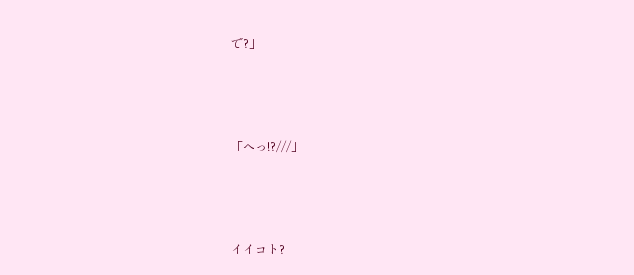で?」



「へっ!?///」



イイコト?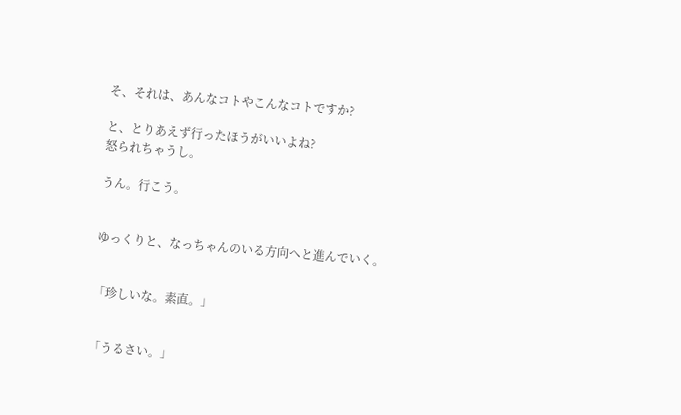そ、それは、あんなコトやこんなコトですか?

と、とりあえず行ったほうがいいよね?
怒られちゃうし。

うん。行こう。


ゆっくりと、なっちゃんのいる方向へと進んでいく。


「珍しいな。素直。」


「うるさい。」